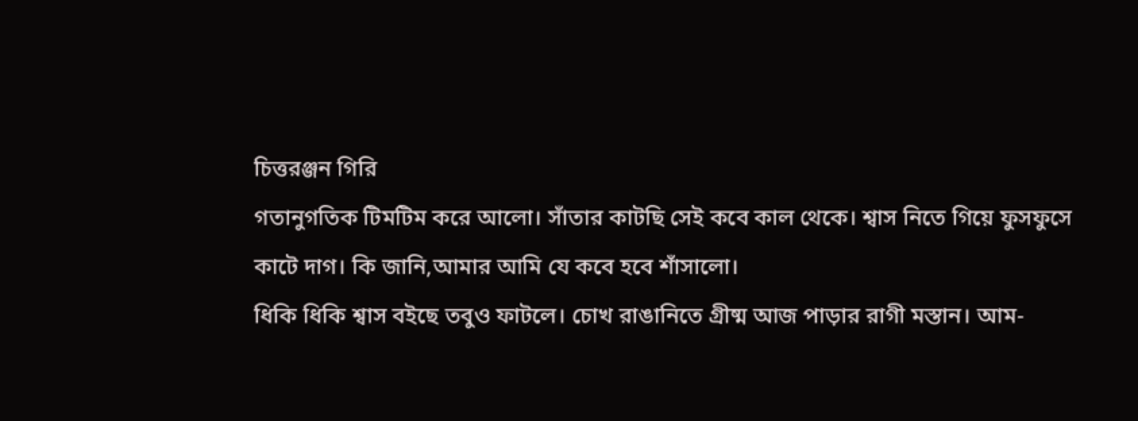চিত্তরঞ্জন গিরি
গতানুগতিক টিমটিম করে আলো। সাঁতার কাটছি সেই কবে কাল থেকে। শ্বাস নিতে গিয়ে ফুসফুসে কাটে দাগ। কি জানি,আমার আমি যে কবে হবে শাঁসালো।
ধিকি ধিকি শ্বাস বইছে তবুও ফাটলে। চোখ রাঙানিতে গ্রীষ্ম আজ পাড়ার রাগী মস্তান। আম-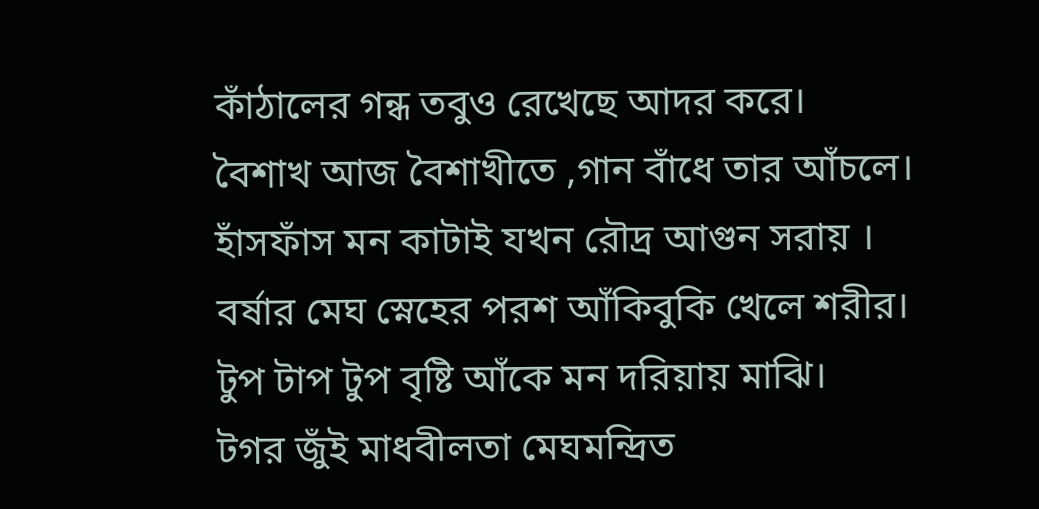কাঁঠালের গন্ধ তবুও রেখেছে আদর করে।
বৈশাখ আজ বৈশাখীতে ,গান বাঁধে তার আঁচলে।
হাঁসফাঁস মন কাটাই যখন রৌদ্র আগুন সরায় ।
বর্ষার মেঘ স্নেহের পরশ আঁকিবুকি খেলে শরীর।
টুপ টাপ টুপ বৃষ্টি আঁকে মন দরিয়ায় মাঝি।
টগর জুঁই মাধবীলতা মেঘমন্দ্রিত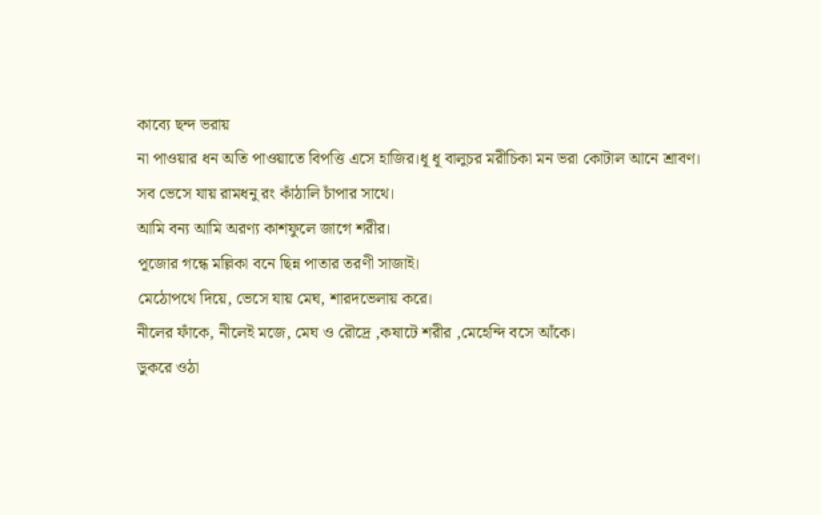কাব্যে ছন্দ ভরায়
না পাওয়ার ধন অতি পাওয়াতে বিপত্তি এসে হাজির।ধূ ধূ বালুচর মরীচিকা মন ভরা কোটাল আনে শ্রাবণ।
সব ভেসে যায় রামধনু রং কাঁঠালি চাঁপার সাথে।
আমি বন্য আমি অরণ্য কাশফুলে জাগে শরীর।
পূজোর গন্ধে মল্লিকা বনে ছিন্ন পাতার তরণী সাজাই।
মেঠোপথে দিয়ে, ভেসে যায় মেঘ, শারদভেলায় করে।
নীলের ফাঁকে, নীলেই মজে, মেঘ ও রৌদ্রে ,কষাটে শরীর ,মেহেন্দি বসে আঁকে।
ডুকরে ওঠা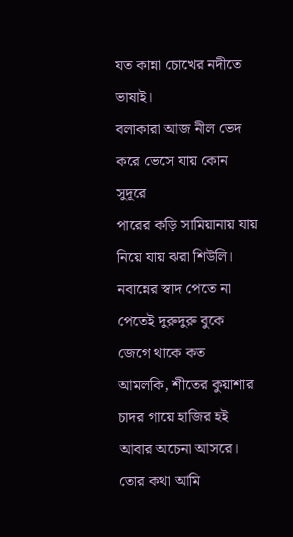যত কান্না চোখের নদীতে ভাষাই।
বলাকারা আজ নীল ভেদ করে ভেসে যায় কোন সুদূরে
পারের কড়ি সামিয়ানায় যায় নিয়ে যায় ঝরা শিউলি। নবান্নের স্বাদ পেতে না পেতেই দুরুদুরু বুকে জেগে থাকে কত আমলকি, শীতের কুয়াশার চাদর গায়ে হাজির হই আবার অচেনা আসরে।
তোর কথা আমি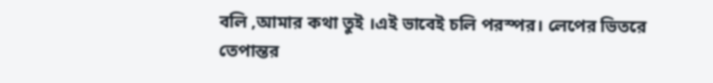বলি ,আমার কথা তুই ।এই ভাবেই চলি পরস্পর। লেপের ভিতরে তেপান্তর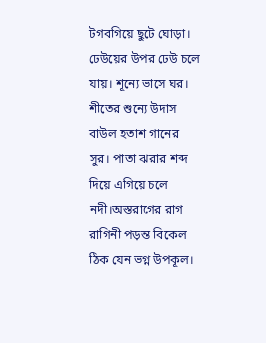টগবগিয়ে ছুটে ঘোড়া। ঢেউয়ের উপর ঢেউ চলে যায়। শূন্যে ভাসে ঘর।
শীতের শুন্যে উদাস বাউল হতাশ গানের সুর। পাতা ঝরার শব্দ দিয়ে এগিয়ে চলে নদী।অস্তরাগের রাগ রাগিনী পড়ন্ত বিকেল ঠিক যেন ভগ্ন উপকূল।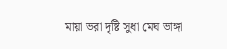মায়া ভরা দৃষ্টি সুধা মেঘ ভাঙ্গা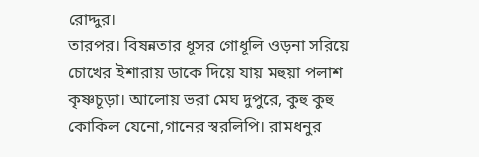রোদ্দুর।
তারপর। বিষন্নতার ধূসর গোধূলি ওড়না সরিয়ে চোখের ইশারায় ডাকে দিয়ে যায় মহুয়া পলাশ কৃষ্ণচূড়া। আলোয় ভরা মেঘ দুপুরে, কুহু কুহু কোকিল যেনো,গানের স্বরলিপি। রামধনুর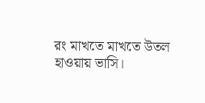রং মাখতে মাখতে উতল হাওয়ায় ভাসি।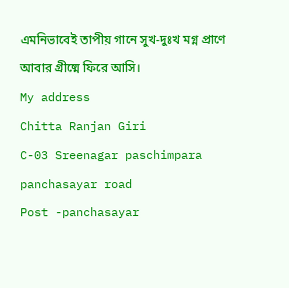এমনিভাবেই তাপীয় গানে সুখ-দুঃখ মগ্ন প্রাণে
আবার গ্রীষ্মে ফিরে আসি।
My address
Chitta Ranjan Giri
C-03 Sreenagar paschimpara panchasayar road
Post -panchasayar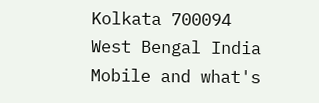Kolkata 700094
West Bengal India
Mobile and what's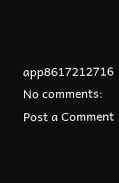app8617212716
No comments:
Post a Comment